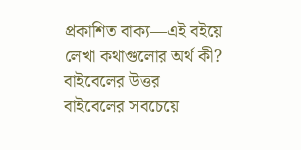প্রকাশিত বাক্য—এই বইয়ে লেখা কথাগুলোর অর্থ কী?
বাইবেলের উত্তর
বাইবেলের সবচেয়ে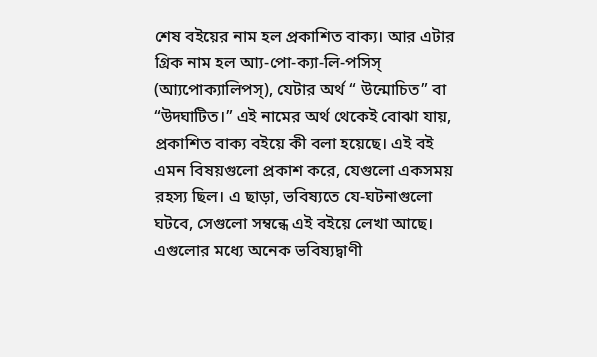শেষ বইয়ের নাম হল প্রকাশিত বাক্য। আর এটার গ্রিক নাম হল আ্য-পো-ক্যা-লি-পসিস্ (আ্যপোক্যালিপস্), যেটার অর্থ “ উন্মোচিত” বা “উদ্ঘাটিত।” এই নামের অর্থ থেকেই বোঝা যায়, প্রকাশিত বাক্য বইয়ে কী বলা হয়েছে। এই বই এমন বিষয়গুলো প্রকাশ করে, যেগুলো একসময় রহস্য ছিল। এ ছাড়া, ভবিষ্যতে যে-ঘটনাগুলো ঘটবে, সেগুলো সম্বন্ধে এই বইয়ে লেখা আছে। এগুলোর মধ্যে অনেক ভবিষ্যদ্বাণী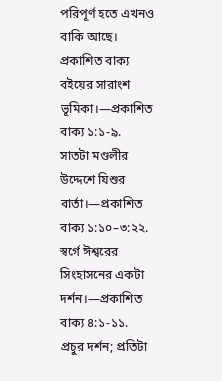পরিপূর্ণ হতে এখনও বাকি আছে।
প্রকাশিত বাক্য বইয়ের সারাংশ
ভূমিকা।—প্রকাশিত বাক্য ১:১-৯.
সাতটা মণ্ডলীর উদ্দেশে যিশুর বার্তা।—প্রকাশিত বাক্য ১:১০–৩:২২.
স্বর্গে ঈশ্বরের সিংহাসনের একটা দর্শন।—প্রকাশিত বাক্য ৪:১-১১.
প্রচুর দর্শন; প্রতিটা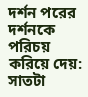দর্শন পরের দর্শনকে পরিচয় করিয়ে দেয়:
সাতটা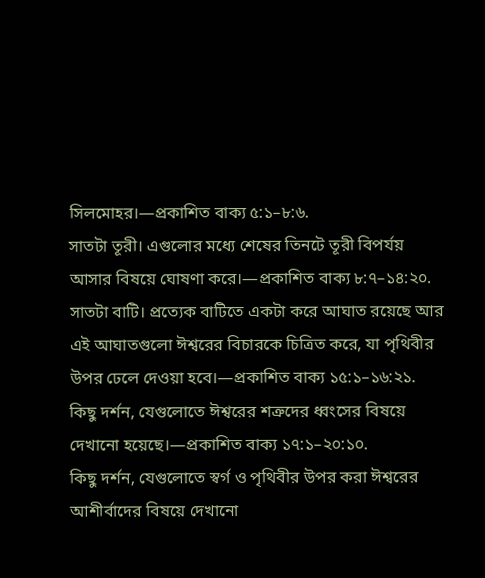সিলমোহর।—প্রকাশিত বাক্য ৫:১–৮:৬.
সাতটা তূরী। এগুলোর মধ্যে শেষের তিনটে তূরী বিপর্যয় আসার বিষয়ে ঘোষণা করে।—প্রকাশিত বাক্য ৮:৭–১৪:২০.
সাতটা বাটি। প্রত্যেক বাটিতে একটা করে আঘাত রয়েছে আর এই আঘাতগুলো ঈশ্বরের বিচারকে চিত্রিত করে, যা পৃথিবীর উপর ঢেলে দেওয়া হবে।—প্রকাশিত বাক্য ১৫:১–১৬:২১.
কিছু দর্শন, যেগুলোতে ঈশ্বরের শত্রুদের ধ্বংসের বিষয়ে দেখানো হয়েছে।—প্রকাশিত বাক্য ১৭:১–২০:১০.
কিছু দর্শন, যেগুলোতে স্বর্গ ও পৃথিবীর উপর করা ঈশ্বরের আশীর্বাদের বিষয়ে দেখানো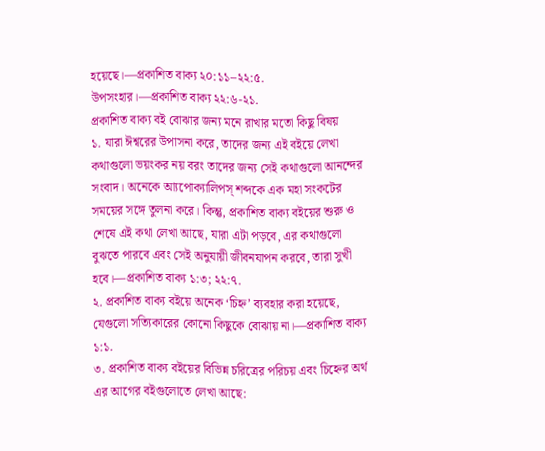হয়েছে।—প্রকাশিত বাক্য ২০:১১–২২:৫.
উপসংহার।—প্রকাশিত বাক্য ২২:৬-২১.
প্রকাশিত বাক্য বই বোঝার জন্য মনে রাখার মতো কিছু বিষয়
১. যারা ঈশ্বরের উপাসনা করে, তাদের জন্য এই বইয়ে লেখা কথাগুলো ভয়ংকর নয় বরং তাদের জন্য সেই কথাগুলো আনন্দের সংবাদ। অনেকে আ্যপোক্যালিপস্ শব্দকে এক মহা সংকটের সময়ের সঙ্গে তুলনা করে। কিন্তু, প্রকাশিত বাক্য বইয়ের শুরু ও শেষে এই কথা লেখা আছে, যারা এটা পড়বে, এর কথাগুলো বুঝতে পারবে এবং সেই অনুযায়ী জীবনযাপন করবে, তারা সুখী হবে।—প্রকাশিত বাক্য ১:৩; ২২:৭.
২. প্রকাশিত বাক্য বইয়ে অনেক ‘চিহ্ন’ ব্যবহার করা হয়েছে, যেগুলো সত্যিকারের কোনো কিছুকে বোঝায় না।—প্রকাশিত বাক্য ১:১.
৩. প্রকাশিত বাক্য বইয়ের বিভিন্ন চরিত্রের পরিচয় এবং চিহ্নের অর্থ এর আগের বইগুলোতে লেখা আছে: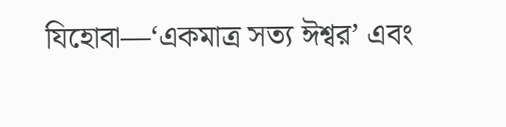যিহোবা—‘একমাত্র সত্য ঈশ্বর’ এবং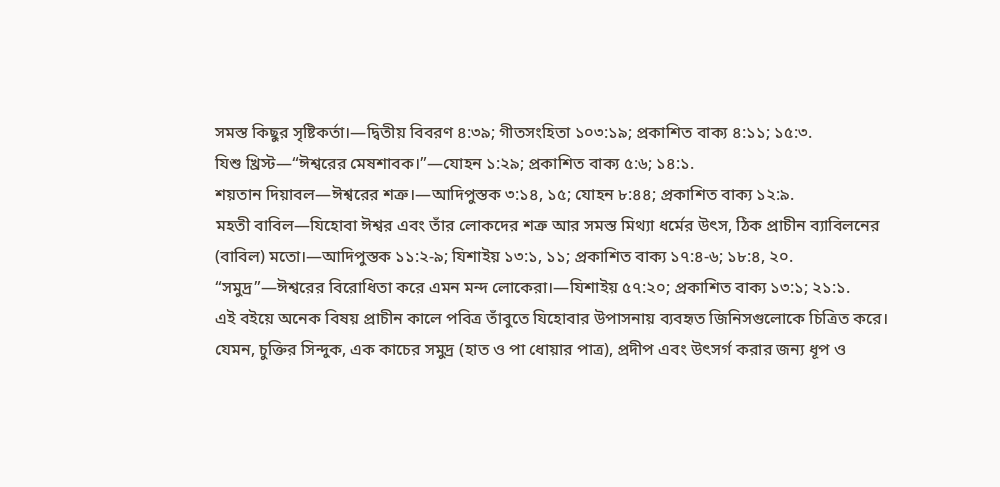সমস্ত কিছুর সৃষ্টিকর্তা।—দ্বিতীয় বিবরণ ৪:৩৯; গীতসংহিতা ১০৩:১৯; প্রকাশিত বাক্য ৪:১১; ১৫:৩.
যিশু খ্রিস্ট—“ঈশ্বরের মেষশাবক।”—যোহন ১:২৯; প্রকাশিত বাক্য ৫:৬; ১৪:১.
শয়তান দিয়াবল—ঈশ্বরের শত্রু।—আদিপুস্তক ৩:১৪, ১৫; যোহন ৮:৪৪; প্রকাশিত বাক্য ১২:৯.
মহতী বাবিল—যিহোবা ঈশ্বর এবং তাঁর লোকদের শত্রু আর সমস্ত মিথ্যা ধর্মের উৎস, ঠিক প্রাচীন ব্যাবিলনের (বাবিল) মতো।—আদিপুস্তক ১১:২-৯; যিশাইয় ১৩:১, ১১; প্রকাশিত বাক্য ১৭:৪-৬; ১৮:৪, ২০.
“সমুদ্র”—ঈশ্বরের বিরোধিতা করে এমন মন্দ লোকেরা।—যিশাইয় ৫৭:২০; প্রকাশিত বাক্য ১৩:১; ২১:১.
এই বইয়ে অনেক বিষয় প্রাচীন কালে পবিত্র তাঁবুতে যিহোবার উপাসনায় ব্যবহৃত জিনিসগুলোকে চিত্রিত করে। যেমন, চুক্তির সিন্দুক, এক কাচের সমুদ্র (হাত ও পা ধোয়ার পাত্র), প্রদীপ এবং উৎসর্গ করার জন্য ধূপ ও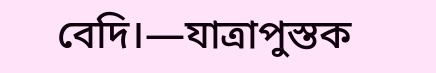বেদি।—যাত্রাপুস্তক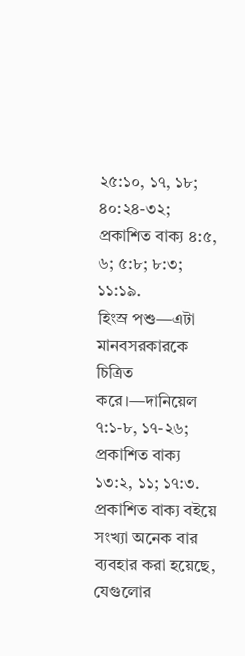২৫:১০, ১৭, ১৮; ৪০:২৪-৩২; প্রকাশিত বাক্য ৪:৫, ৬; ৫:৮; ৮:৩; ১১:১৯.
হিংস্র পশু—এটা মানবসরকারকে চিত্রিত করে।—দানিয়েল ৭:১-৮, ১৭-২৬; প্রকাশিত বাক্য ১৩:২, ১১; ১৭:৩.
প্রকাশিত বাক্য বইয়ে সংখ্যা অনেক বার ব্যবহার করা হয়েছে, যেগুলোর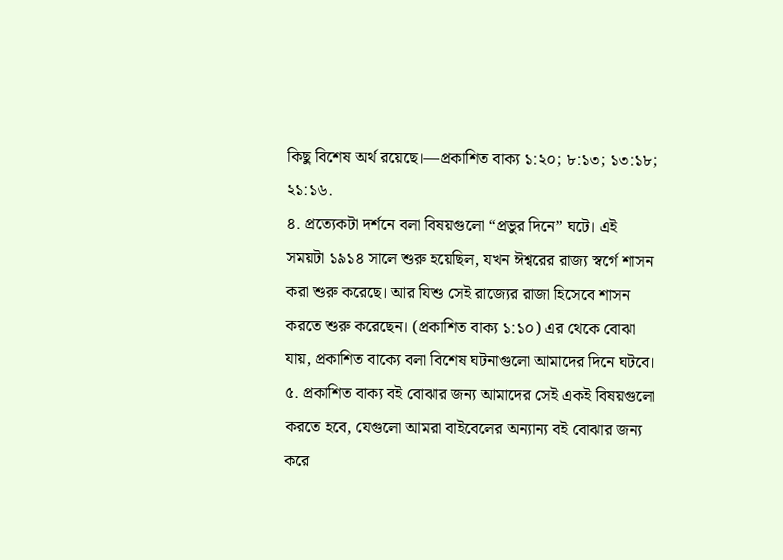কিছু বিশেষ অর্থ রয়েছে।—প্রকাশিত বাক্য ১:২০; ৮:১৩; ১৩:১৮; ২১:১৬.
৪. প্রত্যেকটা দর্শনে বলা বিষয়গুলো “প্রভুর দিনে” ঘটে। এই সময়টা ১৯১৪ সালে শুরু হয়েছিল, যখন ঈশ্বরের রাজ্য স্বর্গে শাসন করা শুরু করেছে। আর যিশু সেই রাজ্যের রাজা হিসেবে শাসন করতে শুরু করেছেন। (প্রকাশিত বাক্য ১:১০) এর থেকে বোঝা যায়, প্রকাশিত বাক্যে বলা বিশেষ ঘটনাগুলো আমাদের দিনে ঘটবে।
৫. প্রকাশিত বাক্য বই বোঝার জন্য আমাদের সেই একই বিষয়গুলো করতে হবে, যেগুলো আমরা বাইবেলের অন্যান্য বই বোঝার জন্য করে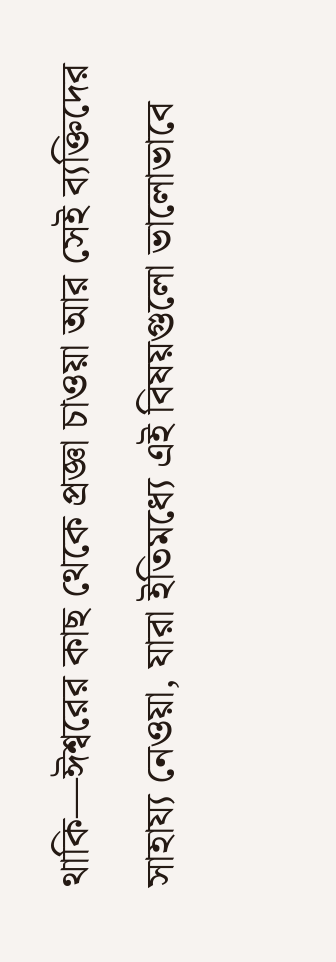থাকি—ঈশ্বরের কাছ থেকে প্রজ্ঞা চাওয়া আর সেই ব্যক্তিদের সাহায্য নেওয়া, যারা ইতিমধ্যে এই বিষয়গুলো ভালোভাবে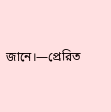জানে।—প্রেরিত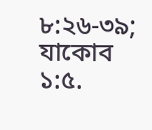৮:২৬-৩৯; যাকোব ১:৫.